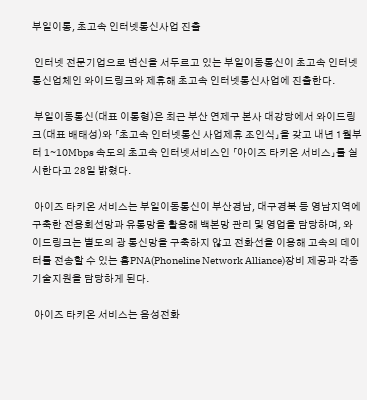부일이통, 초고속 인터넷통신사업 진출

 인터넷 전문기업으로 변신을 서두르고 있는 부일이동통신이 초고속 인터넷통신업체인 와이드링크와 제휴해 초고속 인터넷통신사업에 진출한다.

 부일이동통신(대표 이통형)은 최근 부산 연제구 본사 대강당에서 와이드링크(대표 배태성)와 「초고속 인터넷통신 사업제휴 조인식」을 갖고 내년 1월부터 1∼10Mbps 속도의 초고속 인터넷서비스인 「아이즈 타키온 서비스」를 실시한다고 28일 밝혔다.

 아이즈 타키온 서비스는 부일이동통신이 부산경남, 대구경북 등 영남지역에 구축한 전용회선망과 유통망을 활용해 백본망 관리 및 영업을 담당하며, 와이드링크는 별도의 광 통신망을 구축하지 않고 전화선을 이용해 고속의 데이터를 전송할 수 있는 홈PNA(Phoneline Network Alliance)장비 제공과 각종 기술지원을 담당하게 된다.

 아이즈 타키온 서비스는 음성전화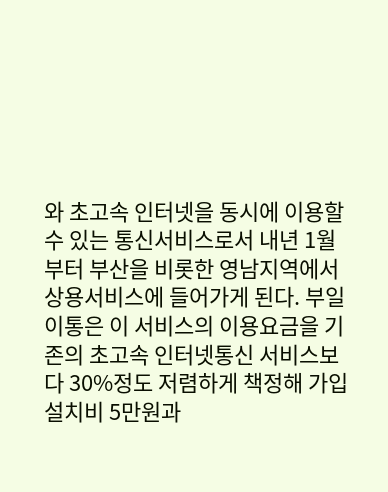와 초고속 인터넷을 동시에 이용할 수 있는 통신서비스로서 내년 1월부터 부산을 비롯한 영남지역에서 상용서비스에 들어가게 된다. 부일이통은 이 서비스의 이용요금을 기존의 초고속 인터넷통신 서비스보다 30%정도 저렴하게 책정해 가입설치비 5만원과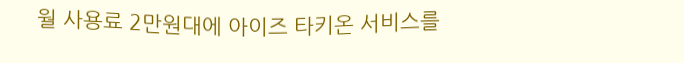월 사용료 2만원대에 아이즈 타키온 서비스를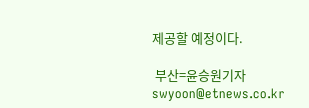제공할 예정이다.

 부산=윤승원기자 swyoon@etnews.co.kr